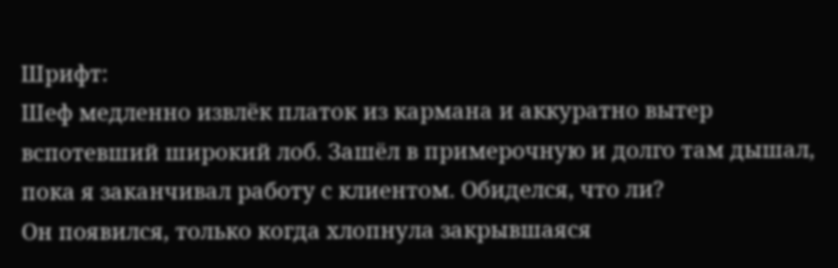Шрифт:
Шеф медленно извлёк платок из кармана и аккуратно вытер вспотевший широкий лоб. Зашёл в примерочную и долго там дышал, пока я заканчивал работу с клиентом. Обиделся, что ли?
Он появился, только когда хлопнула закрывшаяся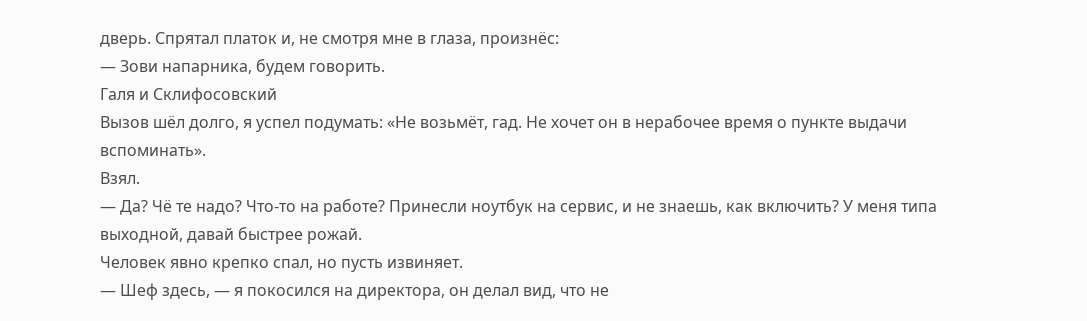дверь. Спрятал платок и, не смотря мне в глаза, произнёс:
— Зови напарника, будем говорить.
Галя и Склифосовский
Вызов шёл долго, я успел подумать: «Не возьмёт, гад. Не хочет он в нерабочее время о пункте выдачи вспоминать».
Взял.
— Да? Чё те надо? Что-то на работе? Принесли ноутбук на сервис, и не знаешь, как включить? У меня типа выходной, давай быстрее рожай.
Человек явно крепко спал, но пусть извиняет.
— Шеф здесь, — я покосился на директора, он делал вид, что не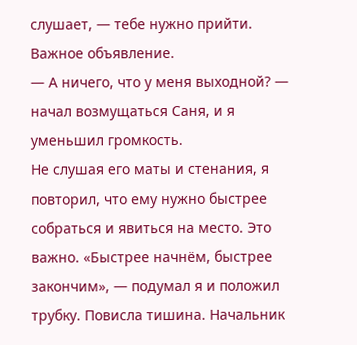слушает, — тебе нужно прийти. Важное объявление.
— А ничего, что у меня выходной? — начал возмущаться Саня, и я уменьшил громкость.
Не слушая его маты и стенания, я повторил, что ему нужно быстрее собраться и явиться на место. Это важно. «Быстрее начнём, быстрее закончим», — подумал я и положил трубку. Повисла тишина. Начальник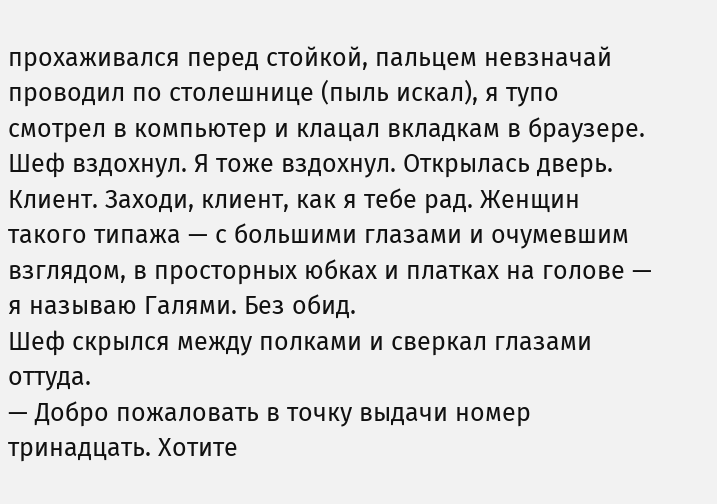прохаживался перед стойкой, пальцем невзначай проводил по столешнице (пыль искал), я тупо смотрел в компьютер и клацал вкладкам в браузере.
Шеф вздохнул. Я тоже вздохнул. Открылась дверь. Клиент. Заходи, клиент, как я тебе рад. Женщин такого типажа — с большими глазами и очумевшим взглядом, в просторных юбках и платках на голове — я называю Галями. Без обид.
Шеф скрылся между полками и сверкал глазами оттуда.
— Добро пожаловать в точку выдачи номер тринадцать. Хотите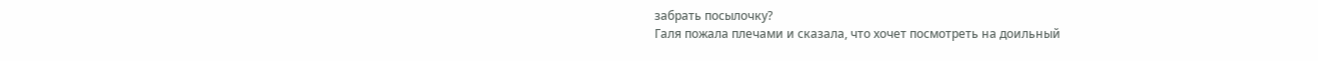забрать посылочку?
Галя пожала плечами и сказала, что хочет посмотреть на доильный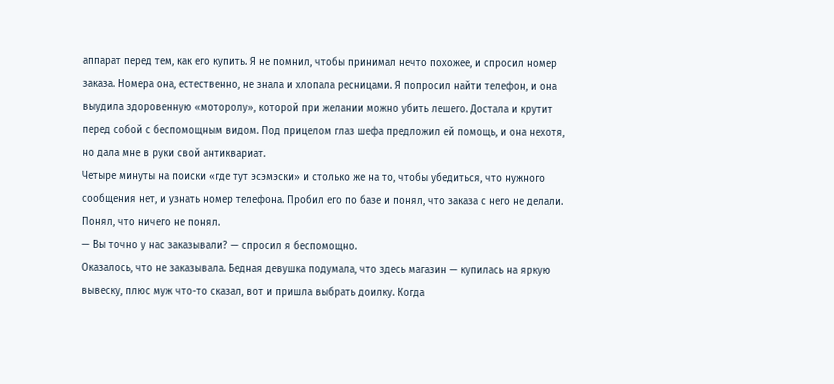аппарат перед тем, как его купить. Я не помнил, чтобы принимал нечто похожее, и спросил номер заказа. Номера она, естественно, не знала и хлопала ресницами. Я попросил найти телефон, и она выудила здоровенную «моторолу», которой при желании можно убить лешего. Достала и крутит перед собой с беспомощным видом. Под прицелом глаз шефа предложил ей помощь, и она нехотя, но дала мне в руки свой антиквариат.
Четыре минуты на поиски «где тут эсэмэски» и столько же на то, чтобы убедиться, что нужного сообщения нет, и узнать номер телефона. Пробил его по базе и понял, что заказа с него не делали. Понял, что ничего не понял.
— Вы точно у нас заказывали? — спросил я беспомощно.
Оказалось, что не заказывала. Бедная девушка подумала, что здесь магазин — купилась на яркую вывеску, плюс муж что-то сказал, вот и пришла выбрать доилку. Когда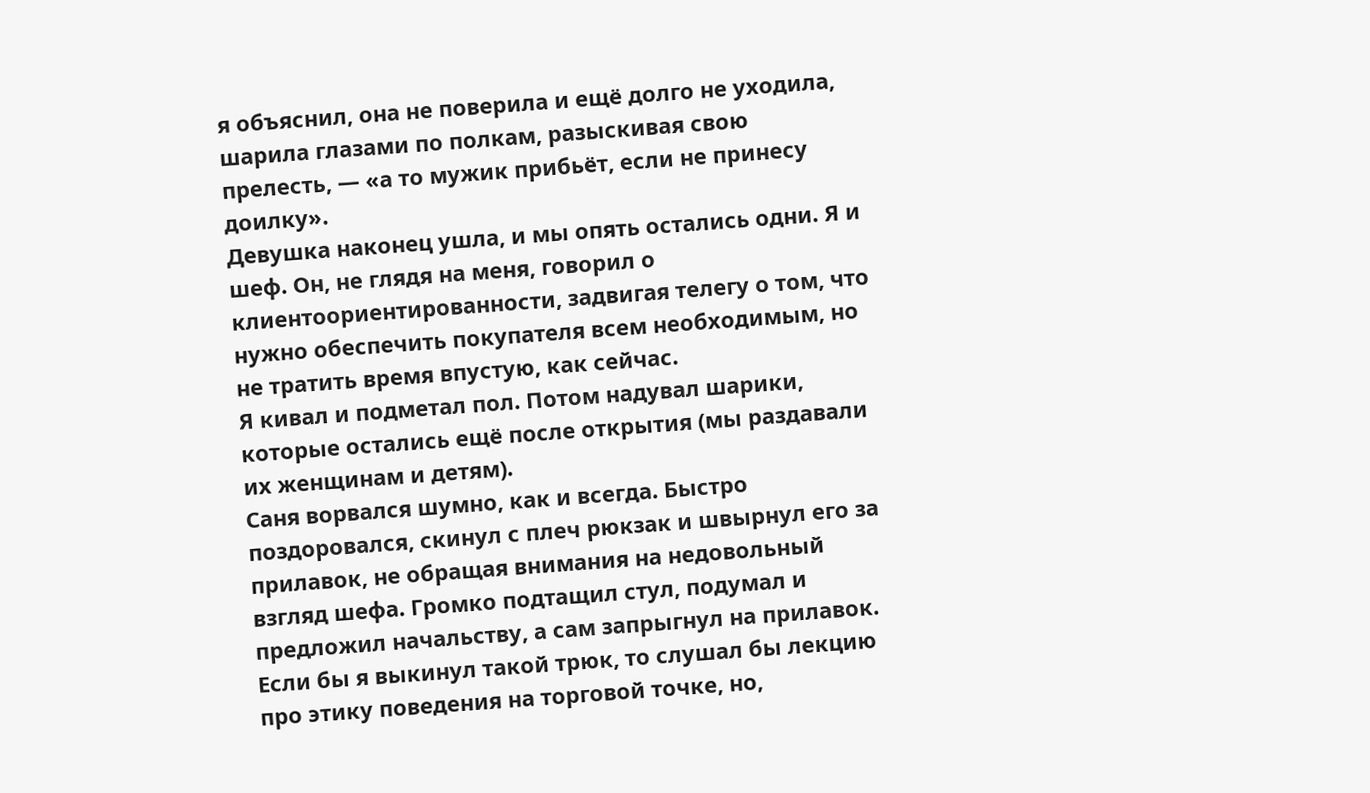я объяснил, она не поверила и ещё долго не уходила, шарила глазами по полкам, разыскивая свою прелесть, — «а то мужик прибьёт, если не принесу доилку».
Девушка наконец ушла, и мы опять остались одни. Я и шеф. Он, не глядя на меня, говорил о клиентоориентированности, задвигая телегу о том, что нужно обеспечить покупателя всем необходимым, но не тратить время впустую, как сейчас.
Я кивал и подметал пол. Потом надувал шарики, которые остались ещё после открытия (мы раздавали их женщинам и детям).
Саня ворвался шумно, как и всегда. Быстро поздоровался, скинул с плеч рюкзак и швырнул его за прилавок, не обращая внимания на недовольный взгляд шефа. Громко подтащил стул, подумал и предложил начальству, а сам запрыгнул на прилавок. Если бы я выкинул такой трюк, то слушал бы лекцию про этику поведения на торговой точке, но,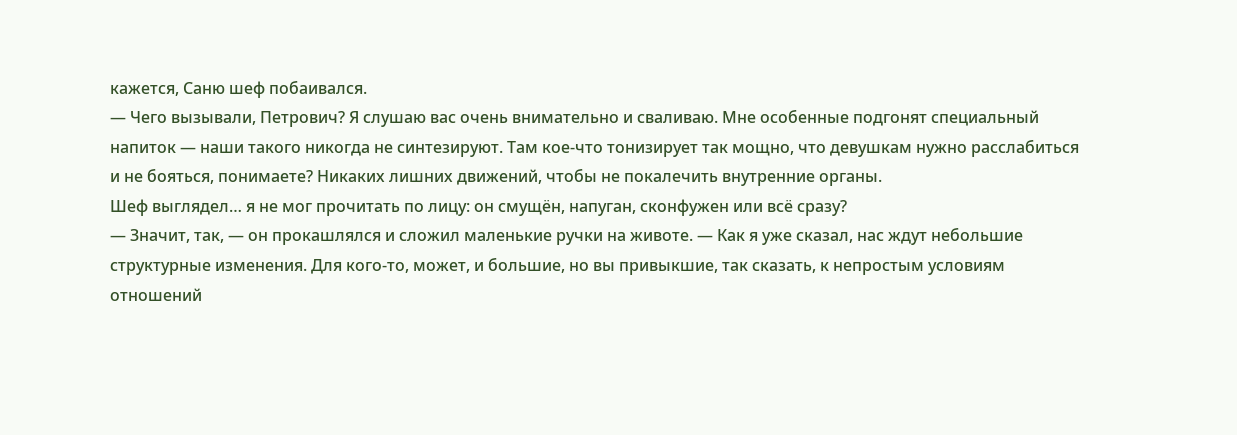кажется, Саню шеф побаивался.
— Чего вызывали, Петрович? Я слушаю вас очень внимательно и сваливаю. Мне особенные подгонят специальный напиток — наши такого никогда не синтезируют. Там кое-что тонизирует так мощно, что девушкам нужно расслабиться и не бояться, понимаете? Никаких лишних движений, чтобы не покалечить внутренние органы.
Шеф выглядел… я не мог прочитать по лицу: он смущён, напуган, сконфужен или всё сразу?
— Значит, так, — он прокашлялся и сложил маленькие ручки на животе. — Как я уже сказал, нас ждут небольшие структурные изменения. Для кого-то, может, и большие, но вы привыкшие, так сказать, к непростым условиям отношений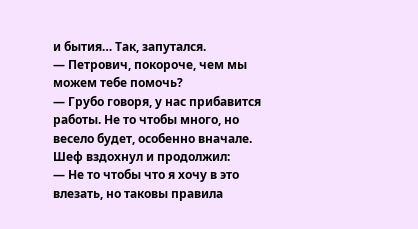и бытия… Так, запутался.
— Петрович, покороче, чем мы можем тебе помочь?
— Грубо говоря, у нас прибавится работы. Не то чтобы много, но весело будет, особенно вначале.
Шеф вздохнул и продолжил:
— Не то чтобы что я хочу в это влезать, но таковы правила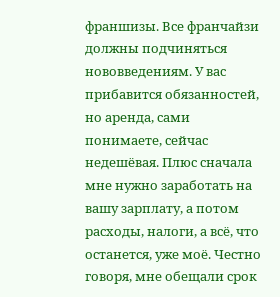франшизы. Все франчайзи должны подчиняться нововведениям. У вас прибавится обязанностей, но аренда, сами понимаете, сейчас недешёвая. Плюс сначала мне нужно заработать на вашу зарплату, а потом расходы, налоги, а всё, что останется, уже моё. Честно говоря, мне обещали срок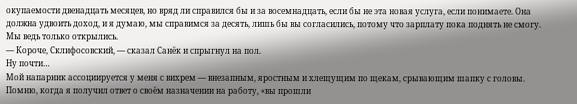окупаемости двенадцать месяцев, но вряд ли справился бы и за восемнадцать, если бы не эта новая услуга, если понимаете. Она должна удвоить доход, и я думаю, мы справимся за десять, лишь бы вы согласились, потому что зарплату пока поднять не смогу. Мы ведь только открылись.
— Короче, Склифосовский, — сказал Санёк и спрыгнул на пол.
Ну почти…
Мой напарник ассоциируется у меня с вихрем — внезапным, яростным и хлещущим по щекам, срывающим шапку с головы.
Помню, когда я получил ответ о своём назначении на работу, «вы прошли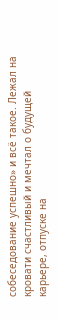собеседование успешно» и всё такое. Лежал на кровати счастливый и мечтал о будущей карьере, отпуске на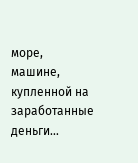море, машине, купленной на заработанные деньги…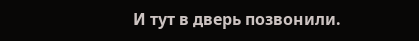И тут в дверь позвонили.